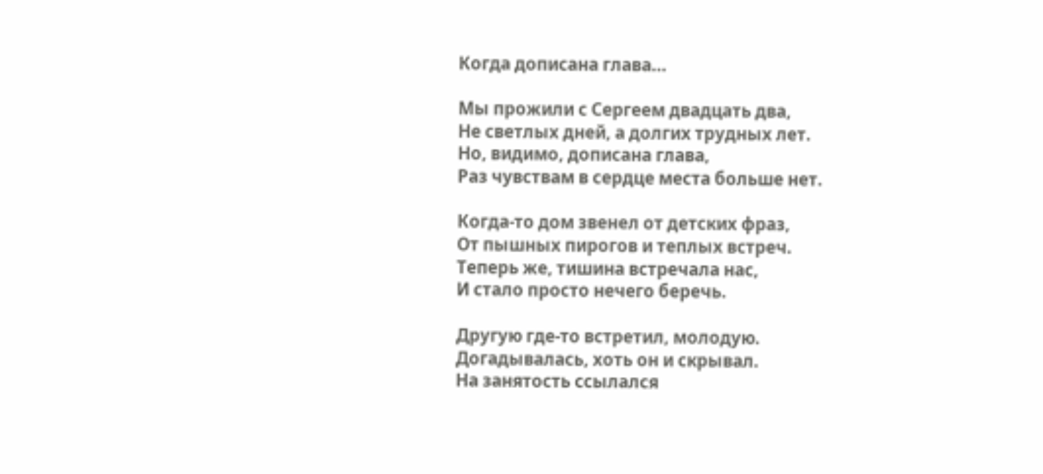Когда дописана глава...

Мы прожили с Сергеем двадцать два,
Не светлых дней, а долгих трудных лет.
Но, видимо, дописана глава,
Раз чувствам в сердце места больше нет.

Когда-то дом звенел от детских фраз,
От пышных пирогов и теплых встреч.
Теперь же, тишина встречала нас,
И стало просто нечего беречь.

Другую где-то встретил, молодую.
Догадывалась, хоть он и скрывал.
На занятость ссылался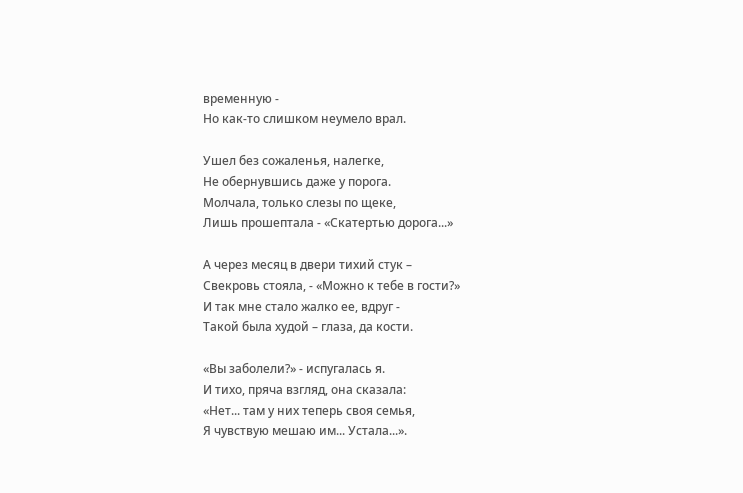временную -
Но как-то слишком неумело врал.

Ушел без сожаленья, налегке,
Не обернувшись даже у порога.
Молчала, только слезы по щеке,
Лишь прошептала - «Скатертью дорога...»

А через месяц в двери тихий стук –
Свекровь стояла, - «Можно к тебе в гости?»
И так мне стало жалко ее, вдруг -
Такой была худой – глаза, да кости.

«Вы заболели?» - испугалась я.
И тихо, пряча взгляд, она сказала:
«Нет... там у них теперь своя семья,
Я чувствую мешаю им... Устала...».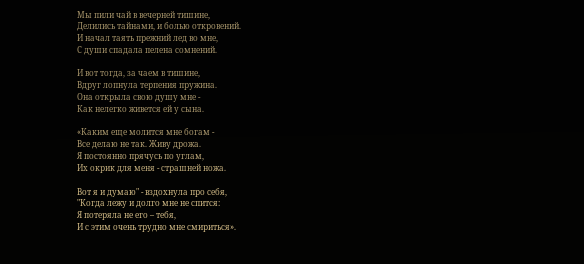Мы пили чай в вечерней тишине,
Делились тайнами, и болью откровений.
И начал таять прежний лед во мне,
С души спадала пелена сомнений.

И вот тогда, за чаем в тишине,
Вдруг лопнула терпения пружина.
Она открыла свою душу мне -
Как нелегко живется ей у сына.

«Каким еще молится мне богам -
Все делаю не так. Живу дрожа.
Я постоянно прячусь по углам,
Их окрик для меня - страшней ножа.

Вот я и думаю" - вздохнула про себя,
"Когда лежу и долго мне не спится:
Я потеряла не его – тебя,
И с этим очень трудно мне смириться».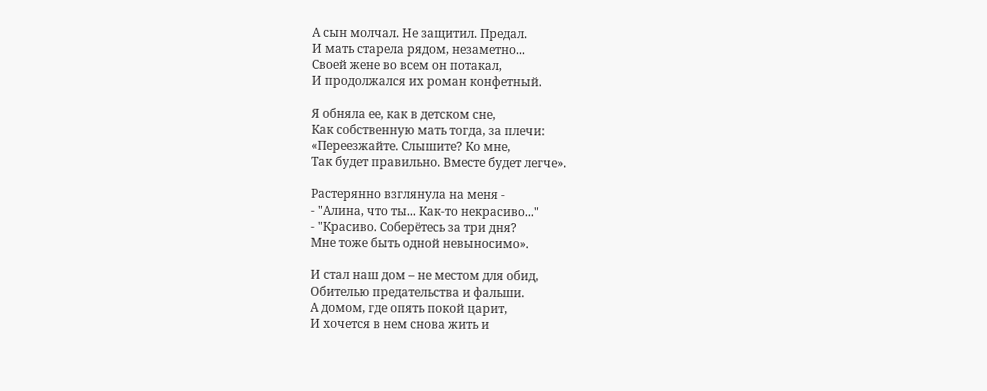А сын молчал. Не защитил. Предал.
И мать старела рядом, незаметно...
Своей жене во всем он потакал,
И продолжался их роман конфетный.

Я обняла ее, как в детском сне,
Как собственную мать тогда, за плечи:
«Переезжайте. Слышите? Ко мне,
Так будет правильно. Вместе будет легче».

Растерянно взглянула на меня -
- "Алина, что ты... Как-то некрасиво..."
- "Красиво. Соберётесь за три дня?
Мне тоже быть одной невыносимо».

И стал наш дом – не местом для обид,
Обителью предательства и фальши.
А домом, где опять покой царит,
И хочется в нем снова жить и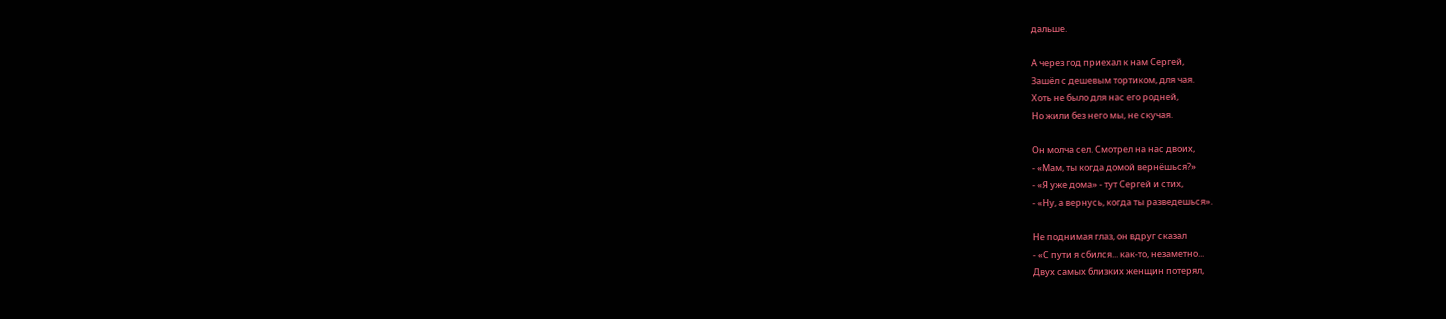дальше.

А через год приехал к нам Сергей,
Зашёл с дешевым тортиком, для чая.
Хоть не было для нас его родней,
Но жили без него мы, не скучая.

Он молча сел. Смотрел на нас двоих,
- «Мам, ты когда домой вернёшься?»
- «Я уже дома» - тут Сергей и стих,
- «Ну, а вернусь, когда ты разведешься».

Не поднимая глаз, он вдруг сказал
- «С пути я сбился... как-то, незаметно...
Двух самых близких женщин потерял,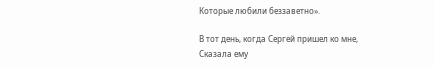Которые любили беззаветно».

В тот день, когда Сергей пришел ко мне,
Сказала ему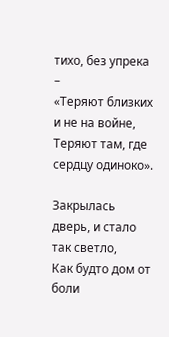тихо, без упрека –
«Теряют близких и не на войне,
Теряют там, где сердцу одиноко».

Закрылась дверь, и стало так светло,
Как будто дом от боли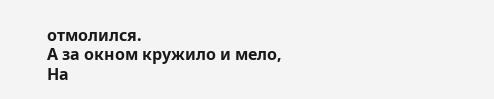отмолился.
А за окном кружило и мело,
На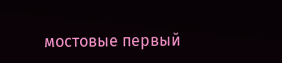мостовые первый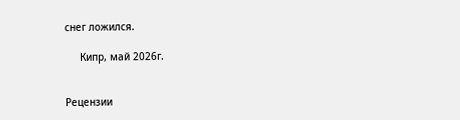снег ложился.

     Кипр, май 2026г.


Рецензии